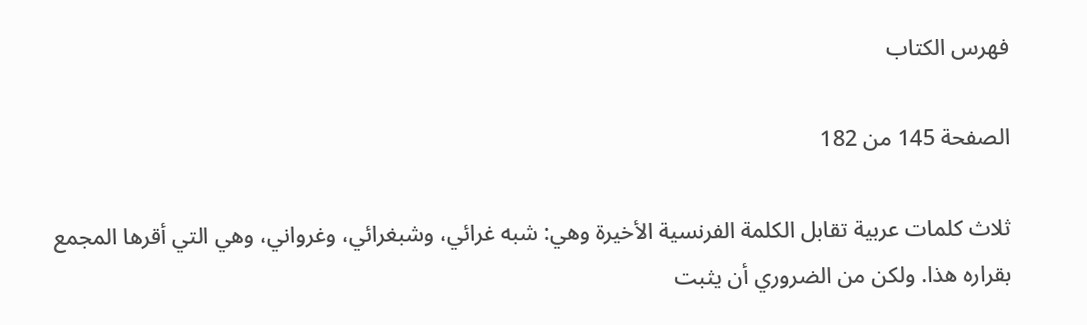فهرس الكتاب

الصفحة 145 من 182

ثلاث كلمات عربية تقابل الكلمة الفرنسية الأخيرة وهي: شبه غرائي، وشبغرائي، وغرواني، وهي التي أقرها المجمع بقراره هذا. ولكن من الضروري أن يثبت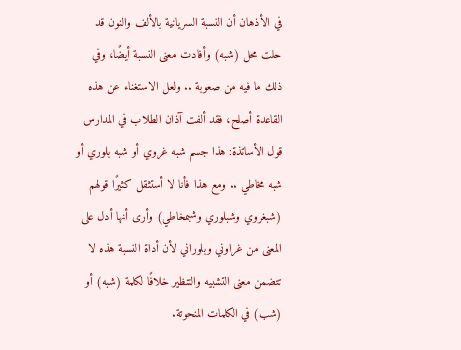في الأذهان أن النسبة السريانية بالألف والنون قد حلت محل (شبه) وأفادت معنى النسبة أيضًا، وفي ذلك ما فيه من صعوبة .. ولعل الاستغناء عن هذه القاعدة أصلح، فقد ألفت آذان الطلاب في المدارس قول الأساتذة: هذا جسم شبه غروي أو شبه بلوري أو شبه مخاطي .. ومع هذا فأنا لا أستثقل كثيرًا قولهم (شبغروي وشبلوري وشبمخاطي) وأرى أنها أدل على المعنى من غراوني وبلوراني لأن أداة النسبة هذه لا تتضمن معنى التشبيه والتنظير خلافًا لكلمة (شبه) أو (شب) في الكلمات المنحوتة.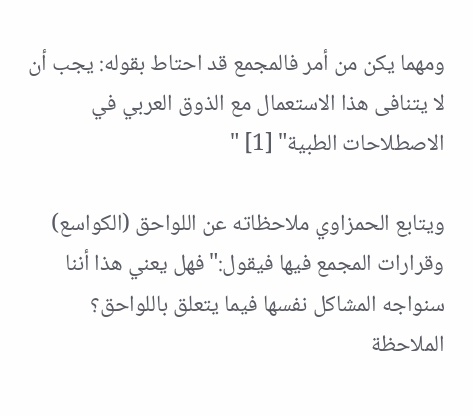ومهما يكن من أمر فالمجمع قد احتاط بقوله: يجب أن لا يتنافى هذا الاستعمال مع الذوق العربي في الاصطلاحات الطبية" [1] "

ويتابع الحمزاوي ملاحظاته عن اللواحق (الكواسع) وقرارات المجمع فيها فيقول:"فهل يعني هذا أننا سنواجه المشاكل نفسها فيما يتعلق باللواحق؟ الملاحظة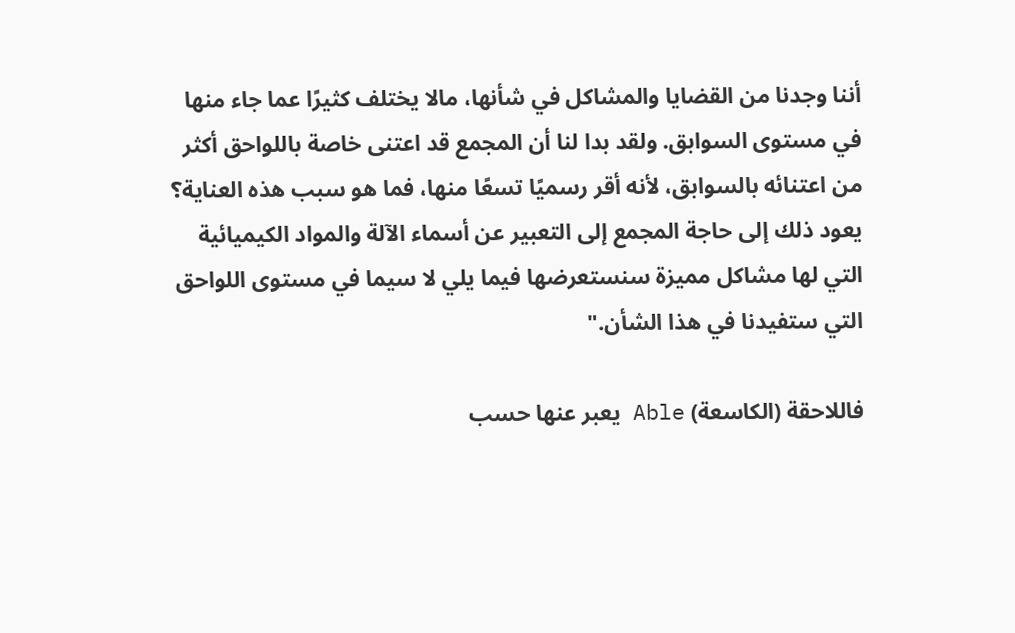أننا وجدنا من القضايا والمشاكل في شأنها، مالا يختلف كثيرًا عما جاء منها في مستوى السوابق. ولقد بدا لنا أن المجمع قد اعتنى خاصة باللواحق أكثر من اعتنائه بالسوابق، لأنه أقر رسميًا تسعًا منها، فما هو سبب هذه العناية؟ يعود ذلك إلى حاجة المجمع إلى التعبير عن أسماء الآلة والمواد الكيميائية التي لها مشاكل مميزة سنستعرضها فيما يلي لا سيما في مستوى اللواحق التي ستفيدنا في هذا الشأن."

فاللاحقة (الكاسعة) Able يعبر عنها حسب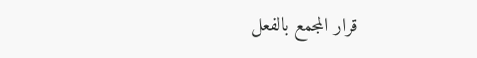قرار المجمع بالفعل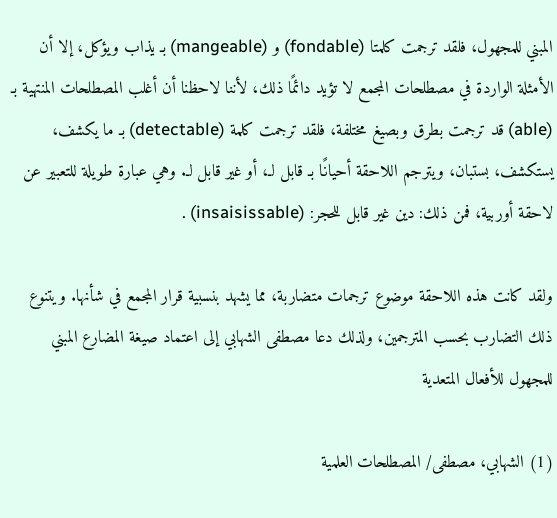المبني للمجهول، فلقد ترجمت كلمتا (fondable) و (mangeable) بـ يذاب ويؤكل، إلا أن الأمثلة الواردة في مصطلحات المجمع لا تؤيد دائمًا ذلك، لأننا لاحظنا أن أغلب المصطلحات المنتهية بـ (able) قد ترجمت بطرق وبصيغ مختلفة، فلقد ترجمت كلمة (detectable) بـ ما يكشف، يستكشف، بستبان، ويترجم اللاحقة أحيانًا بـ قابل لـ، أو غير قابل لـ. وهي عبارة طويلة للتعبير عن لاحقة أوربية، فمن ذلك: دين غير قابل للحجر: (insaisissable) .

ولقد كانت هذه اللاحقة موضوع ترجمات متضاربة، مما يشهد بنسبية قرار المجمع في شأنها. ويتنوع ذلك التضارب بحسب المترجمين، ولذلك دعا مصطفى الشهابي إلى اعتماد صيغة المضارع المبني للمجهول للأفعال المتعدية

(1) الشهابي، مصطفى/ المصطلحات العلمية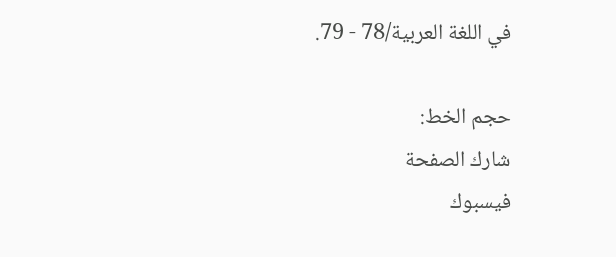في اللغة العربية/78 - 79.

حجم الخط:
شارك الصفحة
فيسبوك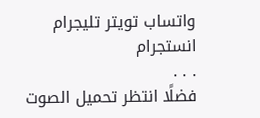واتساب تويتر تليجرام انستجرام
. . .
فضلًا انتظر تحميل الصوت